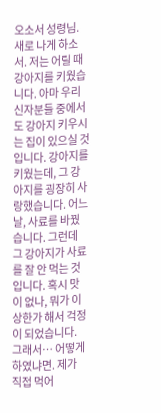오소서 성령님. 새로 나게 하소서. 저는 어릴 때 강아지를 키웠습니다. 아마 우리 신자분들 중에서도 강아지 키우시는 집이 있으실 것입니다. 강아지를 키웠는데, 그 강아지를 굉장히 사랑했습니다. 어느 날, 사료를 바꿨습니다. 그런데 그 강아지가 사료를 잘 안 먹는 것입니다. 혹시 맛이 없나, 뭐가 이상한가 해서 걱정이 되었습니다. 그래서… 어떻게 하였냐면. 제가 직접 먹어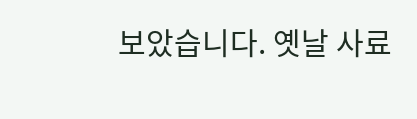보았습니다. 옛날 사료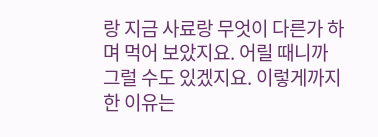랑 지금 사료랑 무엇이 다른가 하며 먹어 보았지요. 어릴 때니까 그럴 수도 있겠지요. 이렇게까지 한 이유는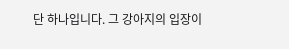단 하나입니다. 그 강아지의 입장이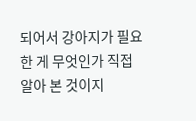되어서 강아지가 필요한 게 무엇인가 직접 알아 본 것이지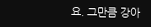요. 그만큼 강아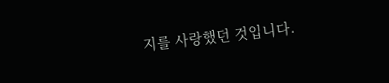지를 사랑했던 것입니다.